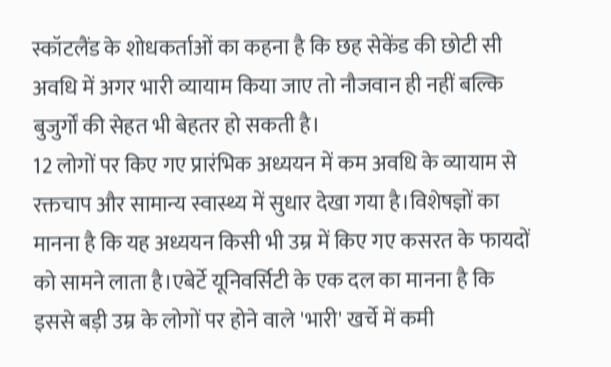स्कॉटलैंड के शोधकर्ताओं का कहना है कि छह सेकेंड की छोटी सी अवधि में अगर भारी व्यायाम किया जाए तो नौजवान ही नहीं बल्कि बुजुर्गों की सेहत भी बेहतर हो सकती है।
12 लोगों पर किए गए प्रारंभिक अध्ययन में कम अवधि के व्यायाम से रक्तचाप और सामान्य स्वास्थ्य में सुधार देखा गया है।विशेषज्ञों का मानना है कि यह अध्ययन किसी भी उम्र में किए गए कसरत के फायदों को सामने लाता है।एबेर्टे यूनिवर्सिटी के एक दल का मानना है कि इससे बड़ी उम्र के लोगों पर होने वाले 'भारी' खर्चे में कमी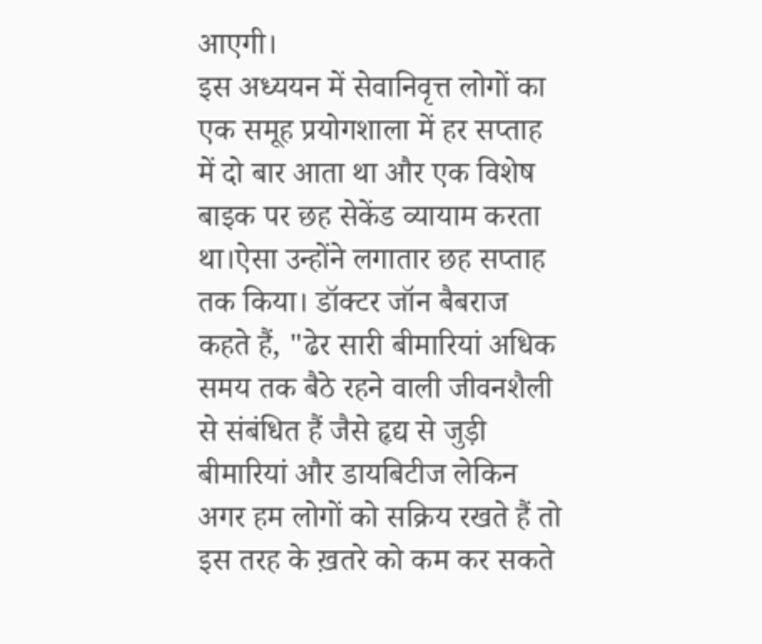आएगी।
इस अध्ययन में सेवानिवृत्त लोगों का एक समूह प्रयोगशाला में हर सप्ताह में दो बार आता था और एक विशेष बाइक पर छह सेकेंड व्यायाम करता था।ऐसा उन्होंने लगातार छह सप्ताह तक किया। डॉक्टर जॉन बैबराज कहते हैं, "ढेर सारी बीमारियां अधिक समय तक बैठे रहने वाली जीवनशैली से संबंधित हैं जैसे हृद्य से जुड़ी बीमारियां और डायबिटीज लेकिन अगर हम लोगों को सक्रिय रखते हैं तो इस तरह के ख़तरे को कम कर सकते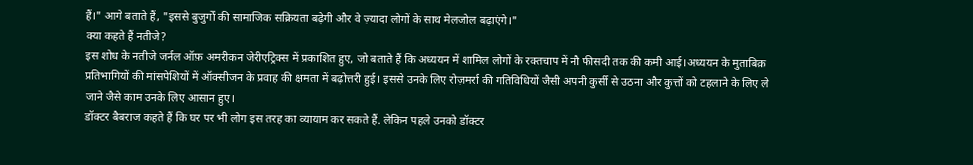हैं।" आगे बताते हैं, "इससे बुजुर्गों की सामाजिक सक्रियता बढ़ेगी और वे ज़्यादा लोगों के साथ मेलजोल बढ़ाएंगे।"
क्या कहते हैं नतीजे?
इस शोध के नतीजे जर्नल ऑफ़ अमरीकन जेरीएट्रिक्स में प्रकाशित हुए, जो बताते हैं कि अध्ययन में शामिल लोगों के रक्तचाप में नौ फीसदी तक की कमी आई।अध्ययन के मुताबिक़ प्रतिभागियों की मांसपेशियों में ऑक्सीजन के प्रवाह की क्षमता में बढ़ोत्तरी हुई। इससे उनके लिए रोज़मर्रा की गतिविधियों जैसी अपनी कुर्सी से उठना और कुत्तों को टहलाने के लिए ले जाने जैसे काम उनके लिए आसान हुए।
डॉक्टर बैबराज कहते हैं कि घर पर भी लोग इस तरह का व्यायाम कर सकते हैं. लेकिन पहले उनको डॉक्टर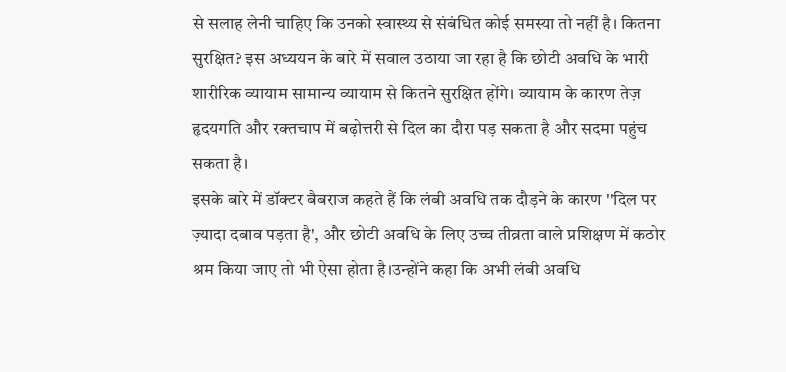से सलाह लेनी चाहिए कि उनको स्वास्थ्य से संबंधित कोई समस्या तो नहीं है। कितना सुरक्षित? इस अध्ययन के बारे में सवाल उठाया जा रहा है कि छोटी अवधि के भारी शारीरिक व्यायाम सामान्य व्यायाम से कितने सुरक्षित होंगे। व्यायाम के कारण तेज़ हृदयगति और रक्तचाप में बढ़ोत्तरी से दिल का दौरा पड़ सकता है और सदमा पहुंच सकता है।
इसके बारे में डॉक्टर बैबराज कहते हैं कि लंबी अवधि तक दौड़ने के कारण ''दिल पर ज़्यादा दबाव पड़ता है', और छोटी अवधि के लिए उच्च तीव्रता वाले प्रशिक्षण में कठोर श्रम किया जाए तो भी ऐसा होता है।उन्होंने कहा कि अभी लंबी अवधि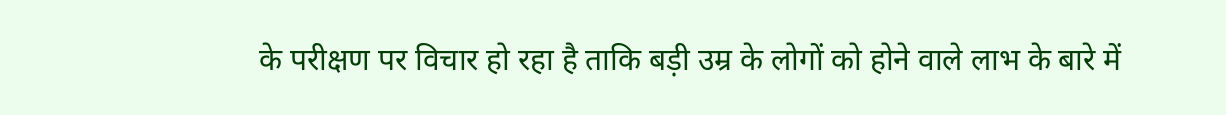के परीक्षण पर विचार हो रहा है ताकि बड़ी उम्र के लोगों को होने वाले लाभ के बारे में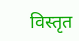विस्तृत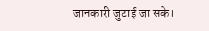जानकारी जुटाई जा सके।